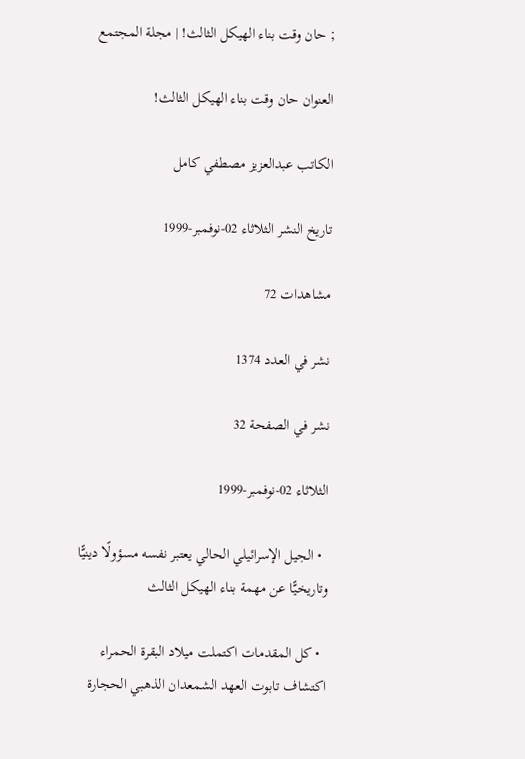; حان وقت بناء الهيكل الثالث! | مجلة المجتمع

العنوان حان وقت بناء الهيكل الثالث!

الكاتب عبدالعزيز مصطفي كامل

تاريخ النشر الثلاثاء 02-نوفمبر-1999

مشاهدات 72

نشر في العدد 1374

نشر في الصفحة 32

الثلاثاء 02-نوفمبر-1999

  • الجيل الإسرائيلي الحالي يعتبر نفسه مسؤولًا دينيًّا وتاريخيًّا عن مهمة بناء الهيكل الثالث

  • كل المقدمات اكتملت ميلاد البقرة الحمراء اكتشاف تابوت العهد الشمعدان الذهبي الحجارة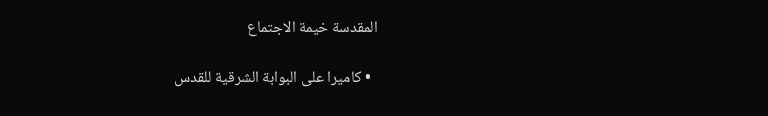المقدسة خيمة الاجتماع

  • كاميرا على البوابة الشرقية للقدس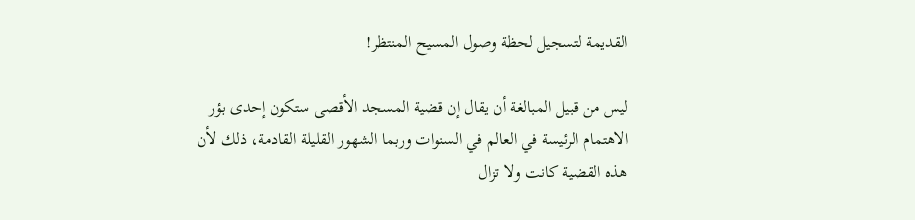القديمة لتسجيل لحظة وصول المسيح المنتظر!

ليس من قبيل المبالغة أن يقال إن قضية المسجد الأقصى ستكون إحدى بؤر الاهتمام الرئيسة في العالم في السنوات وربما الشهور القليلة القادمة، ذلك لأن هذه القضية كانت ولا تزال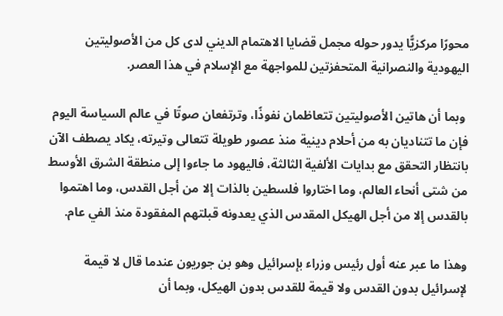محورًا مركزيًّا يدور حوله مجمل قضايا الاهتمام الديني لدى كل من الأصوليتين اليهودية والنصرانية المتحفزتين للمواجهة مع الإسلام في هذا العصر.

 وبما أن هاتين الأصوليتين تتعاظمان نفوذًا، وترتفعان صوتًا في عالم السياسة اليوم فإن ما تتناديان به من أحلام دينية منذ عصور طويلة تتعالى وتيرته، يكاد يصطف الآن بانتظار التحقق مع بدايات الألفية الثالثة، فاليهود ما جاءوا إلى منطقة الشرق الأوسط من شتى أنحاء العالم، وما اختاروا فلسطين بالذات إلا من أجل القدس، وما اهتموا بالقدس إلا من أجل الهيكل المقدس الذي يعدونه قبلتهم المفقودة منذ الفي عام.

وهذا ما عبر عنه أول رئيس وزراء بإسرائيل وهو بن جوريون عندما قال لا قيمة لإسرائيل بدون القدس ولا قيمة للقدس بدون الهيكل، وبما أن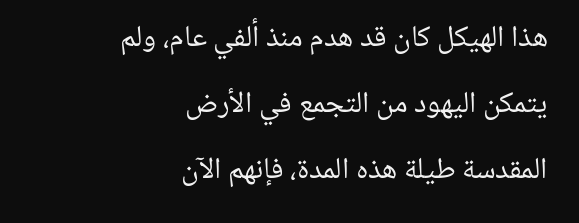هذا الهيكل كان قد هدم منذ ألفي عام، ولم يتمكن اليهود من التجمع في الأرض المقدسة طيلة هذه المدة، فإنهم الآن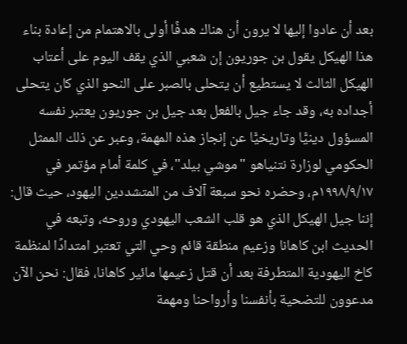بعد أن عادوا إليها لا يرون أن هناك هدفًا أولى بالاهتمام من إعادة بناء هذا الهيكل يقول بن جوريون إن شعبي الذي يقف اليوم على أعتاب الهيكل الثالث لا يستطيع أن يتحلى بالصبر على النحو الذي كان يتحلى أجداده به، وقد جاء جيل بالفعل بعد جيل بن جوريون يعتبر نفسه المسؤول دينيًّا وتاريخيًّا عن إنجاز هذه المهمة، وعبر عن ذلك الممثل الحكومي لوزارة نتنياهو "موشي بيلد"، في كلمة أمام مؤتمر في ۱۹۹۸/۹/۱٧م، وحضره نحو سبعة آلاف من المتشددين اليهود، حيث قال: إننا جيل الهيكل الذي هو قلب الشعب اليهودي وروحه، وتبعه في الحديث ابن كاهانا وزعيم منطقة قائم وحي التي تعتبر امتدادًا لمنظمة كاخ اليهودية المتطرفة بعد أن قتل زعيمها مائير كاهانا، فقال: نحن الآن مدعوون للتضحية بأنفسنا وأرواحنا ومهمة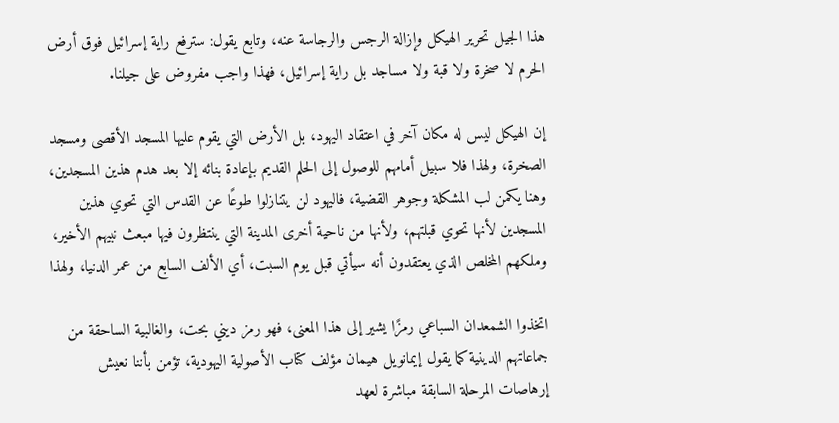هذا الجيل تحرير الهيكل وإزالة الرجس والرجاسة عنه، وتابع يقول: سترفع راية إسرائيل فوق أرض الحرم لا صخرة ولا قبة ولا مساجد بل راية إسرائيل، فهذا واجب مفروض على جيلنا.

إن الهيكل ليس له مكان آخر في اعتقاد اليهود، بل الأرض التي يقوم عليها المسجد الأقصى ومسجد الصخرة، ولهذا فلا سبيل أمامهم للوصول إلى الحلم القديم بإعادة بنائه إلا بعد هدم هذين المسجدين، وهنا يكمن لب المشكلة وجوهر القضية، فاليهود لن يتنازلوا طوعًا عن القدس التي تحوي هذين المسجدين لأنها تحوي قبلتهم، ولأنها من ناحية أخرى المدينة التي ينتظرون فيها مبعث نبيهم الأخير، وملكهم المخلص الذي يعتقدون أنه سيأتي قبل يوم السبت، أي الألف السابع من عمر الدنيا، ولهذا

اتخذوا الشمعدان السباعي رمزًا يشير إلى هذا المعنى، فهو رمز ديني بحت، والغالبية الساحقة من جماعاتهم الدينية كما يقول إيمانويل هيمان مؤلف كتاب الأصولية اليهودية، تؤمن بأننا نعيش إرهاصات المرحلة السابقة مباشرة لعهد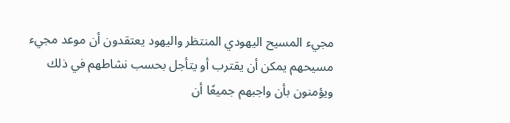مجيء المسيح اليهودي المنتظر واليهود يعتقدون أن موعد مجيء مسيحهم يمكن أن يقترب أو يتأجل بحسب نشاطهم في ذلك ويؤمنون بأن واجبهم جميعًا أن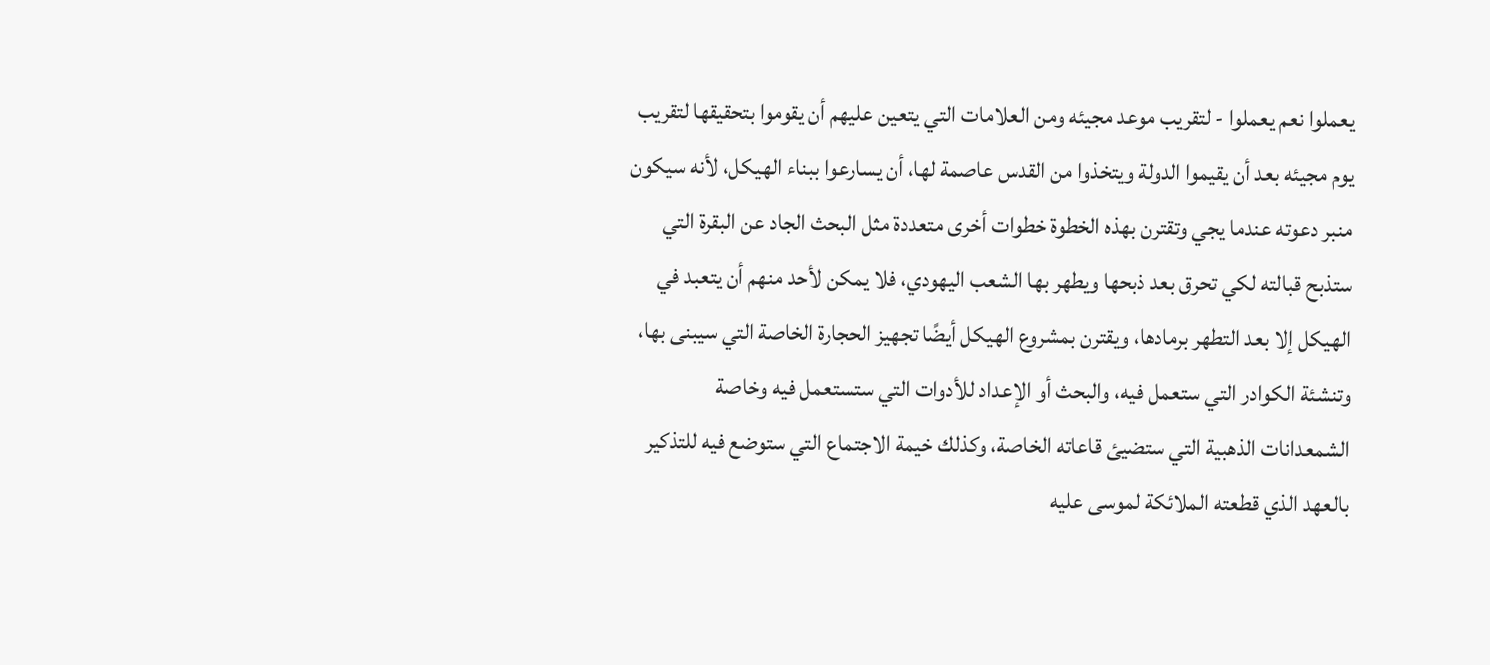يعملوا نعم يعملوا - لتقريب موعد مجيئه ومن العلامات التي يتعين عليهم أن يقوموا بتحقيقها لتقريب يوم مجيئه بعد أن يقيموا الدولة ويتخذوا من القدس عاصمة لها، أن يسارعوا ببناء الهيكل، لأنه سيكون منبر دعوته عندما يجي وتقترن بهذه الخطوة خطوات أخرى متعددة مثل البحث الجاد عن البقرة التي ستذبح قبالته لكي تحرق بعد ذبحها ويطهر بها الشعب اليهودي، فلا يمكن لأحد منهم أن يتعبد في الهيكل إلا بعد التطهر برمادها، ويقترن بمشروع الهيكل أيضًا تجهيز الحجارة الخاصة التي سيبنى بها، وتنشئة الكوادر التي ستعمل فيه، والبحث أو الإعداد للأدوات التي ستستعمل فيه وخاصة الشمعدانات الذهبية التي ستضيئ قاعاته الخاصة، وكذلك خيمة الاجتماع التي ستوضع فيه للتذكير بالعهد الذي قطعته الملائكة لموسى عليه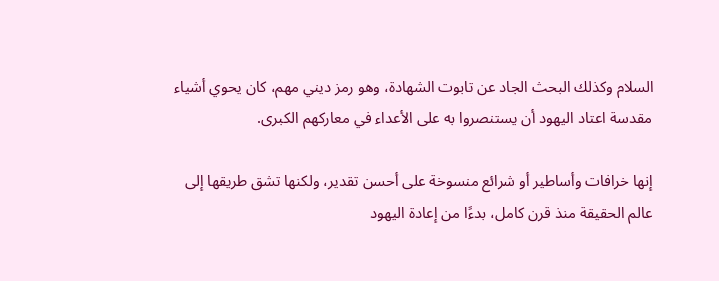السلام وكذلك البحث الجاد عن تابوت الشهادة، وهو رمز ديني مهم، كان يحوي أشياء مقدسة اعتاد اليهود أن يستنصروا به على الأعداء في معاركهم الكبرى.

إنها خرافات وأساطير أو شرائع منسوخة على أحسن تقدير، ولكنها تشق طريقها إلى عالم الحقيقة منذ قرن كامل، بدءًا من إعادة اليهود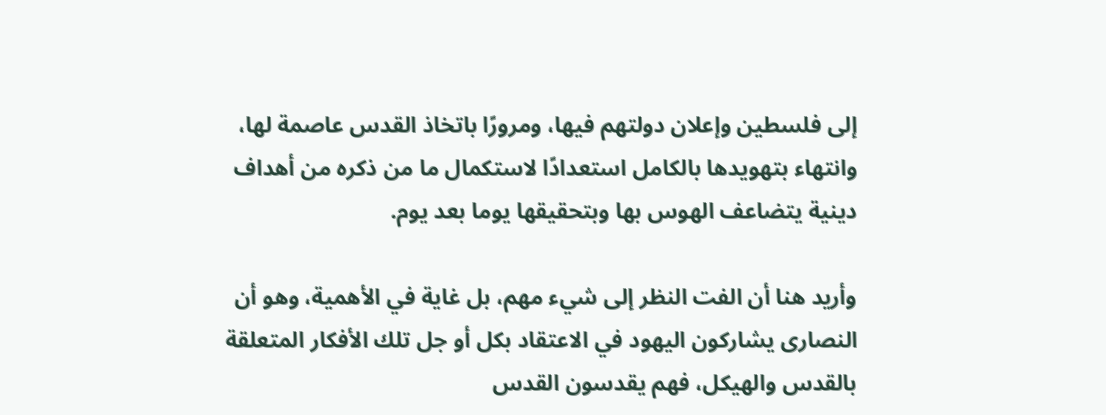إلى فلسطين وإعلان دولتهم فيها، ومرورًا باتخاذ القدس عاصمة لها، وانتهاء بتهويدها بالكامل استعدادًا لاستكمال ما من ذكره من أهداف دينية يتضاعف الهوس بها وبتحقيقها يوما بعد يوم.

وأريد هنا أن الفت النظر إلى شيء مهم، بل غاية في الأهمية، وهو أن النصارى يشاركون اليهود في الاعتقاد بكل أو جل تلك الأفكار المتعلقة بالقدس والهيكل، فهم يقدسون القدس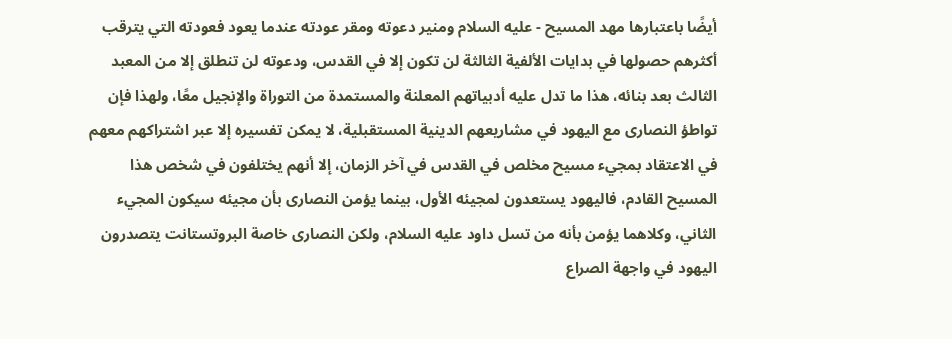أيضًا باعتبارها مهد المسيح - عليه السلام ومنير دعوته ومقر عودته عندما يعود فعودته التي يترقب أكثرهم حصولها في بدايات الألفية الثالثة لن تكون إلا في القدس، ودعوته لن تنطلق إلا من المعبد الثالث بعد بنائه، هذا ما تدل عليه أدبياتهم المعلنة والمستمدة من التوراة والإنجيل معًا، ولهذا فإن تواطؤ النصارى مع اليهود في مشاريعهم الدينية المستقبلية، لا يمكن تفسيره إلا عبر اشتراكهم معهم في الاعتقاد بمجيء مسيح مخلص في القدس في آخر الزمان، إلا أنهم يختلفون في شخص هذا المسيح القادم، فاليهود يستعدون لمجيئه الأول، بينما يؤمن النصارى بأن مجيئه سيكون المجيء الثاني، وكلاهما يؤمن بأنه من تسل داود عليه السلام، ولكن النصارى خاصة البروتستانت يتصدرون اليهود في واجهة الصراع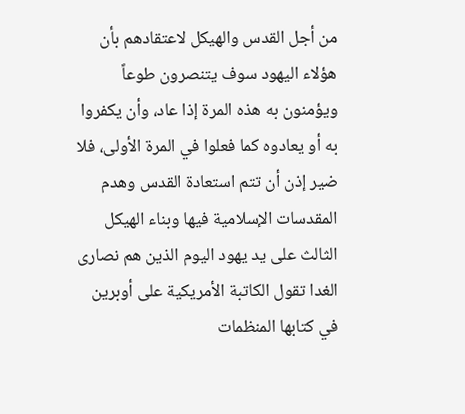من أجل القدس والهيكل لاعتقادهم بأن هؤلاء اليهود سوف يتنصرون طوعاً ويؤمنون به هذه المرة إذا عاد، وأن يكفروا به أو يعادوه كما فعلوا في المرة الأولى، فلا ضير إذن أن تتم استعادة القدس وهدم المقدسات الإسلامية فيها وبناء الهيكل الثالث على يد يهود اليوم الذين هم نصارى الغدا تقول الكاتبة الأمريكية على أوبرين في كتابها المنظمات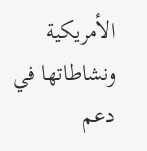الأمريكية ونشاطاتها في دعم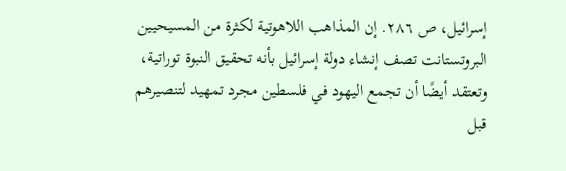إسرائيل، ص ٢٨٦. إن المذاهب اللاهوتية لكثرة من المسيحيين البروتستانت تصف إنشاء دولة إسرائيل بأنه تحقيق النبوة توراتية، وتعتقد أيضًا أن تجمع اليهود في فلسطين مجرد تمهيد لتنصيرهم قبل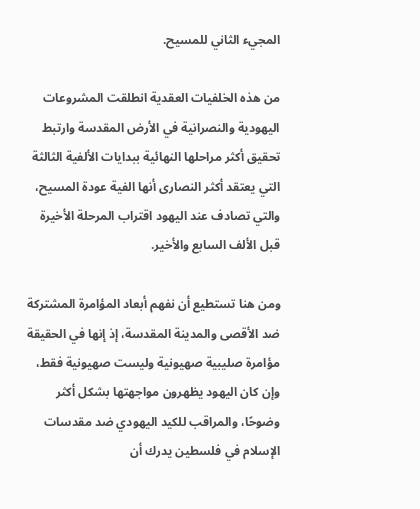المجيء الثاني للمسيح.

من هذه الخلفيات العقدية انطلقت المشروعات اليهودية والنصرانية في الأرض المقدسة وارتبط تحقيق أكثر مراحلها النهائية ببدايات الألفية الثالثة التي يعتقد أكثر النصارى أنها الفية عودة المسيح، والتي تصادف عند اليهود اقتراب المرحلة الأخيرة قبل الألف السابع والأخير.

ومن هنا تستطيع أن نفهم أبعاد المؤامرة المشتركة ضد الأقصى والمدينة المقدسة، إذ إنها في الحقيقة مؤامرة صليبية صهيونية وليست صهيونية فقط، وإن كان اليهود يظهرون مواجهتها بشكل أكثر وضوحًا، والمراقب للكيد اليهودي ضد مقدسات الإسلام في فلسطين يدرك أن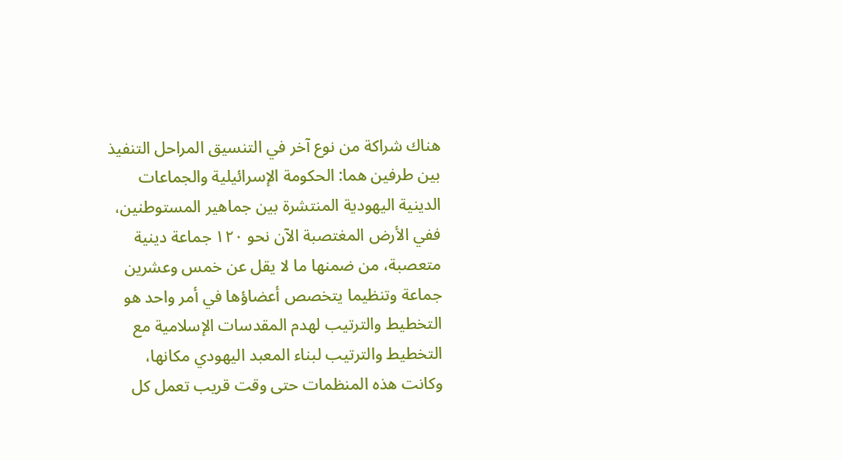هناك شراكة من نوع آخر في التنسيق المراحل التنفيذ بين طرفين هما: الحكومة الإسرائيلية والجماعات الدينية اليهودية المنتشرة بين جماهير المستوطنين، ففي الأرض المغتصبة الآن نحو ۱۲۰ جماعة دينية متعصبة، من ضمنها ما لا يقل عن خمس وعشرين جماعة وتنظيما يتخصص أعضاؤها في أمر واحد هو التخطيط والترتيب لهدم المقدسات الإسلامية مع التخطيط والترتيب لبناء المعبد اليهودي مكانها، وكانت هذه المنظمات حتى وقت قريب تعمل كل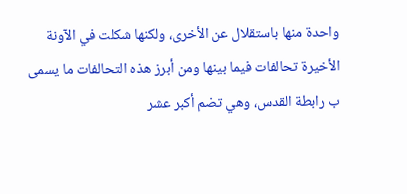واحدة منها باستقلال عن الأخرى، ولكنها شكلت في الآونة الأخيرة تحالفات فيما بينها ومن أبرز هذه التحالفات ما يسمى ب رابطة القدس، وهي تضم أكبر عشر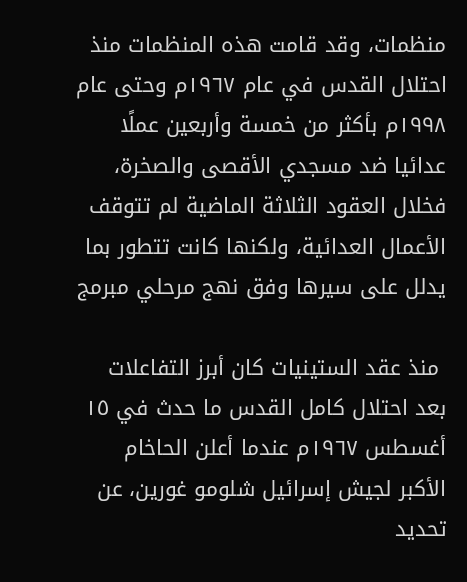منظمات، وقد قامت هذه المنظمات منذ احتلال القدس في عام ١٩٦٧م وحتى عام ۱۹۹۸م بأكثر من خمسة وأربعين عملًا عدائيا ضد مسجدي الأقصى والصخرة، فخلال العقود الثلاثة الماضية لم تتوقف الأعمال العدائية، ولكنها كانت تتطور بما يدلل على سيرها وفق نهج مرحلي مبرمج

 منذ عقد الستينيات كان أبرز التفاعلات بعد احتلال كامل القدس ما حدث في ١٥ أغسطس ١٩٦٧م عندما أعلن الحاخام الأكبر لجيش إسرائيل شلومو غورين، عن تحديد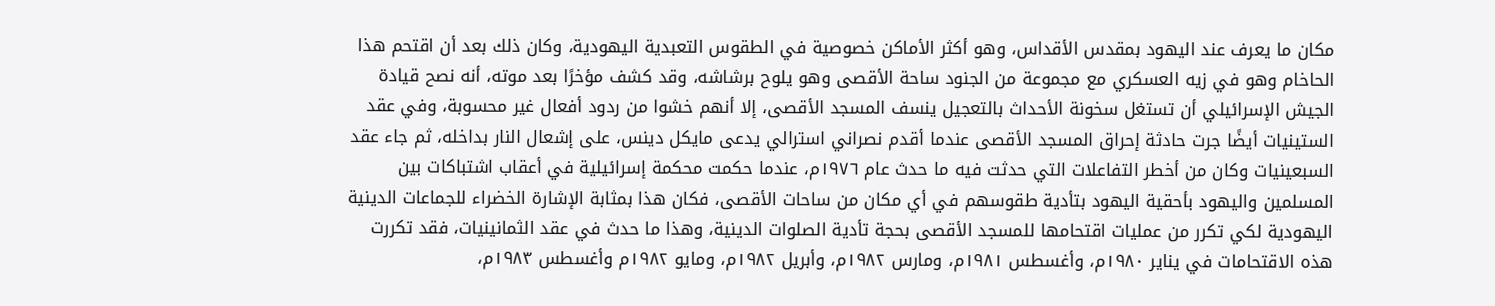مكان ما يعرف عند اليهود بمقدس الأقداس، وهو أكثر الأماكن خصوصية في الطقوس التعبدية اليهودية، وكان ذلك بعد أن اقتحم هذا الحاخام وهو في زيه العسكري مع مجموعة من الجنود ساحة الأقصى وهو يلوح برشاشه، وقد كشف مؤخرًا بعد موته، أنه نصح قيادة الجيش الإسرائيلي أن تستغل سخونة الأحداث بالتعجيل ينسف المسجد الأقصى، إلا أنهم خشوا من ردود أفعال غير محسوبة، وفي عقد الستينيات أيضًا جرت حادثة إحراق المسجد الأقصى عندما أقدم نصراني استرالي يدعى مايكل دينس، على إشعال النار بداخله، ثم جاء عقد السبعينيات وكان من أخطر التفاعلات التي حدثت فيه ما حدث عام ١٩٧٦م، عندما حكمت محكمة إسرائيلية في أعقاب اشتباكات بين المسلمين واليهود بأحقية اليهود بتأدية طقوسهم في أي مكان من ساحات الأقصى، فكان هذا بمثابة الإشارة الخضراء للجماعات الدينية اليهودية لكي تكرر من عمليات اقتحامها للمسجد الأقصى بحجة تأدية الصلوات الدينية، وهذا ما حدث في عقد الثمانينيات، فقد تكررت هذه الاقتحامات في يناير ۱۹۸۰م، وأغسطس ۱۹۸۱م، ومارس ۱۹۸۲م، وأبريل ۱۹۸۲م، ومايو ۱۹۸۲م وأغسطس ۱۹۸۳م،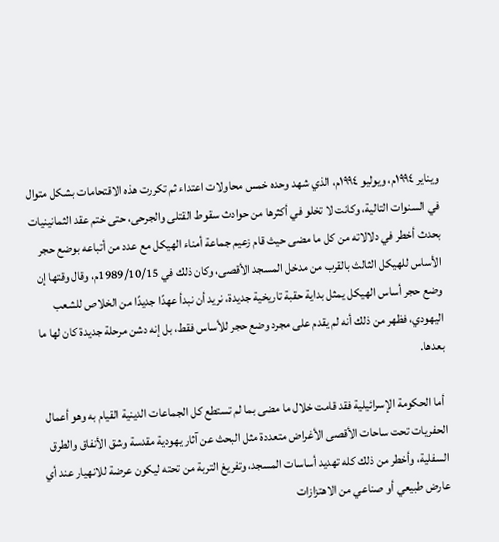ويناير ١٩٩٤م، ويوليو ١٩٩٤م، الذي شهد وحده خمس محاولات اعتداء ثم تكررت هذه الاقتحامات بشكل متوال في السنوات التالية، وكانت لا تخلو في أكثرها من حوادث سقوط القتلى والجرحى، حتى ختم عقد الثمانينيات بحدث أخطر في دلالاته من كل ما مضى حيث قام زعيم جماعة أمناء الهيكل مع عدد من أتباعه بوضع حجر الأساس للهيكل الثالث بالقرب من مدخل المسجد الأقصى، وكان ذلك في 1989/10/15م، وقال وقتها إن وضع حجر أساس الهيكل يمثل بداية حقبة تاريخية جديدة، نريد أن نبدأ عهدًا جديدًا من الخلاص للشعب اليهودي، فظهر من ذلك أنه لم يقدم على مجرد وضع حجر للأساس فقط، بل إنه دشن مرحلة جديدة كان لها ما بعدها.

 أما الحكومة الإسرائيلية فقد قامت خلال ما مضى بما لم تستطع كل الجماعات الدينية القيام به وهو أعمال الحفريات تحت ساحات الأقصى الأغراض متعددة مثل البحث عن آثار يهودية مقدسة وشق الأنفاق والطرق السفلية، وأخطر من ذلك كله تهديد أساسات المسجد، وتفريغ التربة من تحته ليكون عرضة للانهيار عند أي عارض طبيعي أو صناعي من الاهتزازات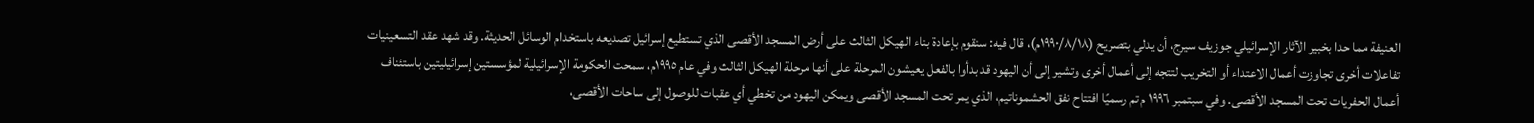العنيفة مما حدا بخبير الآثار الإسرائيلي جوزيف سيرج، أن يدلي بتصريح (۱۹۹۰/۸/۱۸م)، قال فيه: سنقوم بإعادة بناء الهيكل الثالث على أرض المسجد الأقصى الذي تستطيع إسرائيل تصديعه باستخدام الوسائل الحديثة. وقد شهد عقد التسعينيات تفاعلات أخرى تجاوزت أعمال الاعتداء أو التخريب لتتجه إلى أعمال أخرى وتشير إلى أن اليهود قد بدأوا بالفعل يعيشون المرحلة على أنها مرحلة الهيكل الثالث وفي عام ١٩٩٥م، سمحت الحكومة الإسرائيلية لمؤسستين إسرائيليتين باستئناف أعمال الحفريات تحت المسجد الأقصى. وفي سبتمبر ١٩٩٦ م تم رسميًا افتتاح نفق الحشموناتيم، الذي يمر تحت المسجد الأقصى ويمكن اليهود من تخطي أي عقبات للوصول إلى ساحات الأقصى،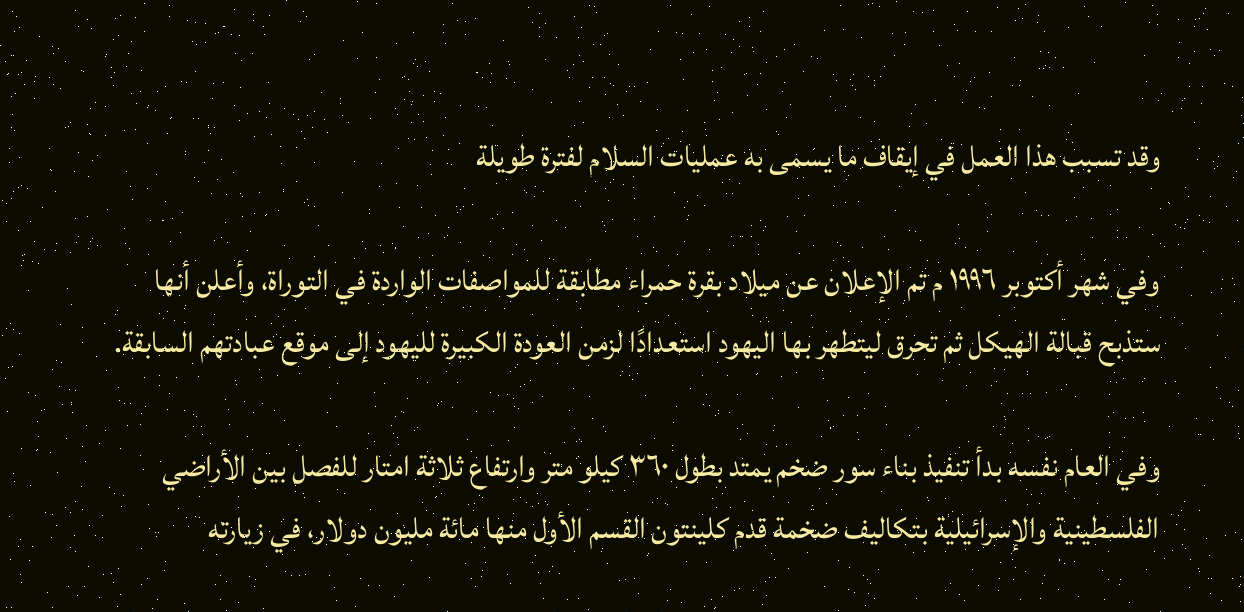وقد تسبب هذا العمل في إيقاف ما يسمى به عمليات السلام لفترة طويلة

وفي شهر أكتوبر ١٩٩٦ م تم الإعلان عن ميلاد بقرة حمراء مطابقة للمواصفات الواردة في التوراة، وأعلن أنها ستذبح قبالة الهيكل ثم تحرق ليتطهر بها اليهود استعدادًا لزمن العودة الكبيرة لليهود إلى موقع عبادتهم السابقة.

وفي العام نفسه بدأ تنفيذ بناء سور ضخم يمتد بطول ٣٦٠ كيلو متر وارتفاع ثلاثة امتار للفصل بين الأراضي الفلسطينية والإسرائيلية بتكاليف ضخمة قدم كلينتون القسم الأول منها مائة مليون دولار، في زيارته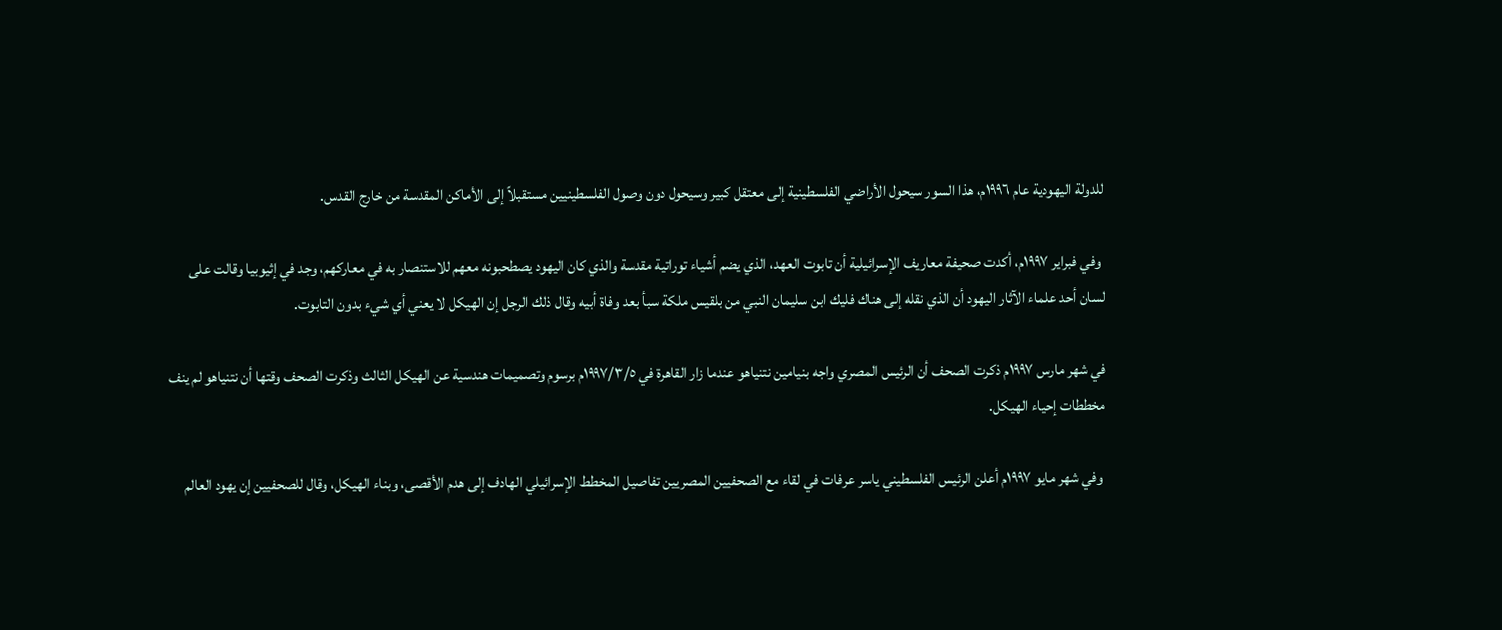للدولة اليهودية عام ١٩٩٦م، هذا السور سيحول الأراضي الفلسطينية إلى معتقل كبير وسيحول دون وصول الفلسطينيين مستقبلاً إلى الأماكن المقدسة من خارج القدس.

 وفي فبراير ۱۹۹۷م، أكدت صحيفة معاريف الإسرائيلية أن تابوت العهد، الذي يضم أشياء توراتية مقدسة والذي كان اليهود يصطحبونه معهم للاستنصار به في معاركهم، وجد في إثيوبيا وقالت على لسان أحد علماء الآثار اليهود أن الذي نقله إلى هناك فليك ابن سليمان النبي من بلقيس ملكة سبأ بعد وفاة أبيه وقال ذلك الرجل إن الهيكل لا يعني أي شيء بدون التابوت.

في شهر مارس ۱۹۹۷م ذكرت الصحف أن الرئيس المصري واجه بنيامين نتنياهو عندما زار القاهرة في ١٩٩٧/٣/٥م برسوم وتصميمات هندسية عن الهيكل الثالث وذكرت الصحف وقتها أن نتنياهو لم ينف مخططات إحياء الهيكل.

 وفي شهر مايو ۱۹۹۷م أعلن الرئيس الفلسطيني ياسر عرفات في لقاء مع الصحفيين المصريين تفاصيل المخطط الإسرائيلي الهادف إلى هدم الأقصى، وبناء الهيكل، وقال للصحفيين إن يهود العالم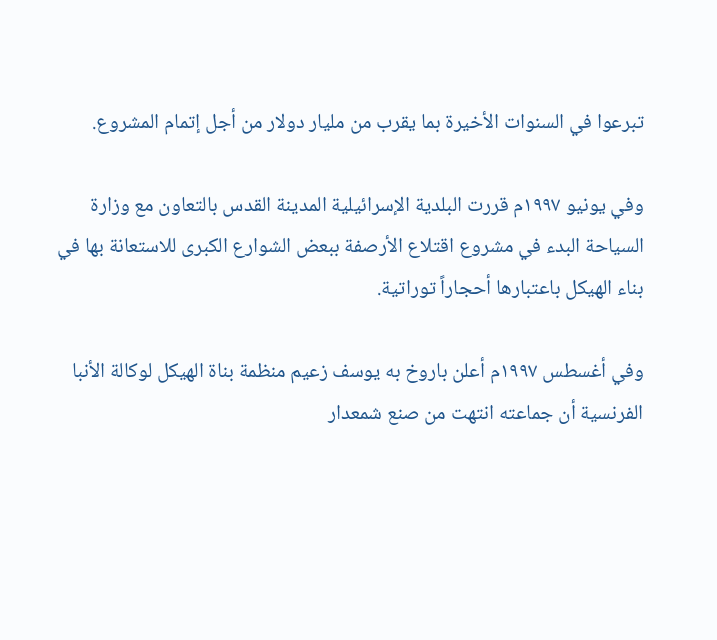تبرعوا في السنوات الأخيرة بما يقرب من مليار دولار من أجل إتمام المشروع.

وفي يونيو ۱۹۹۷م قررت البلدية الإسرائيلية المدينة القدس بالتعاون مع وزارة السياحة البدء في مشروع اقتلاع الأرصفة ببعض الشوارع الكبرى للاستعانة بها في بناء الهيكل باعتبارها أحجاراً توراتية.

وفي أغسطس ۱۹۹۷م أعلن باروخ به يوسف زعيم منظمة بناة الهيكل لوكالة الأنبا الفرنسية أن جماعته انتهت من صنع شمعدار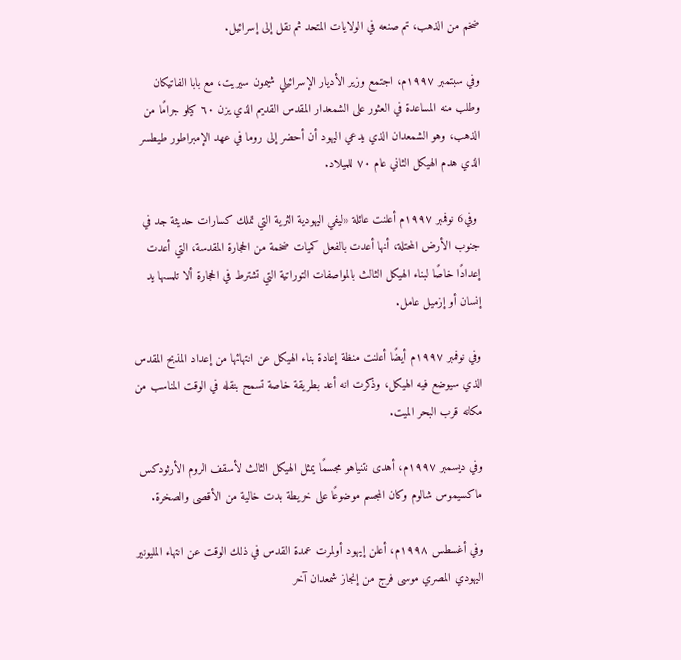ضخم من الذهب، تم صنعه في الولايات المتحد ثم نقل إلى إسرائيل.

وفي سبتمبر ۱۹۹۷م، اجتمع وزير الأديار الإسرائيلي شيمون سيريت، مع بابا الفاتيكان وطلب منه المساعدة في العثور على الشمعدار المقدس القديم الذي يزن ٦٠ كيلو جرامًا من الذهب، وهو الشمعدان الذي يدعي اليهود أن أحضر إلى روما في عهد الإمبراطور طيطسر الذي هدم الهيكل الثاني عام ٧٠ للميلاد.

 وفي6 نوفمبر ۱۹۹۷م أعلنت عائلة «ليفي اليهودية الثرية التي تملك كسارات حديثة جد في جنوب الأرض المحتلة، أنها أعدت بالفعل كميات ضخمة من الحجارة المقدسة، التي أعدت إعدادًا خاصًا لبناء الهيكل الثالث بالمواصفات التوراتية التي تشترط في الحجارة ألا تلمسها يد إنسان أو إزميل عامل.

وفي نوفمبر ۱۹۹۷م أيضًا أعلنت منظة إعادة بناء الهيكل عن انتهائها من إعداد المذبح المقدس الذي سيوضع فيه الهيكل، وذكرت انه أعد بطريقة خاصة تسمح بنقله في الوقت المناسب من مكانه قرب البحر الميت.

وفي ديسمبر ۱۹۹۷م، أهدى نتنياهو مجسمًا يمثل الهيكل الثالث لأسقف الروم الأرثودكس ماكسيموس شالوم وكان المجسم موضوعًا على خريطة بدت خالية من الأقصى والصخرة.

وفي أغسطس ۱۹۹۸م، أعلن إيهود أولمرت عمدة القدس في ذلك الوقت عن انتهاء المليونير اليهودي المصري موسى فرج من إنجاز شمعدان آخر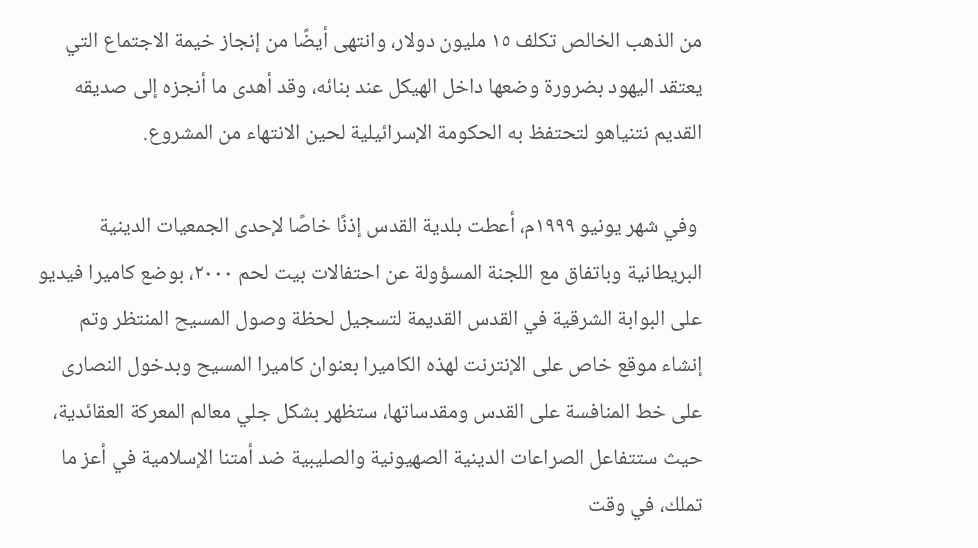من الذهب الخالص تكلف ١٥ مليون دولار، وانتهى أيضًا من إنجاز خيمة الاجتماع التي يعتقد اليهود بضرورة وضعها داخل الهيكل عند بنائه، وقد أهدى ما أنجزه إلى صديقه القديم نتنياهو لتحتفظ به الحكومة الإسرائيلية لحين الانتهاء من المشروع.

 وفي شهر يونيو ۱۹۹۹م، أعطت بلدية القدس إذنًا خاصًا لإحدى الجمعيات الدينية البريطانية وباتفاق مع اللجنة المسؤولة عن احتفالات بيت لحم ۲۰۰۰، بوضع كاميرا فيديو على البوابة الشرقية في القدس القديمة لتسجيل لحظة وصول المسيح المنتظر وتم إنشاء موقع خاص على الإنترنت لهذه الكاميرا بعنوان كاميرا المسيح وبدخول النصارى على خط المنافسة على القدس ومقدساتها، ستظهر بشكل جلي معالم المعركة العقائدية، حيث ستتفاعل الصراعات الدينية الصهيونية والصليبية ضد أمتنا الإسلامية في أعز ما تملك، في وقت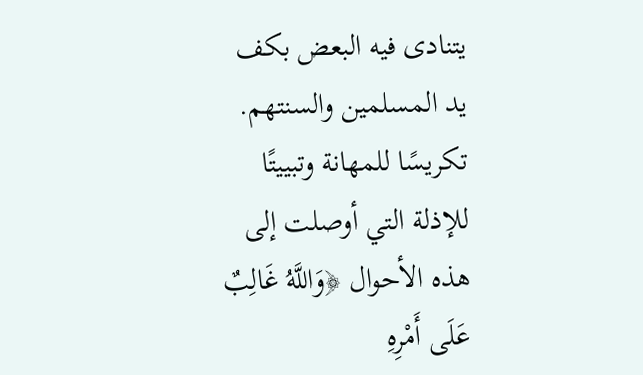يتنادى فيه البعض بكف يد المسلمين والسنتهم. تكريسًا للمهانة وتبييتًا للإذلة التي أوصلت إلى هذه الأحوال ﴿وَاللَّهُ غَالِبٌ عَلَى أَمْرِهِ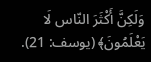وَلَكِنَّ أَكْثَرَ النّاس لَا يَعْلَمُونَ﴾ (يوسف: 21).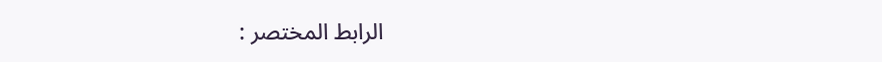الرابط المختصر :